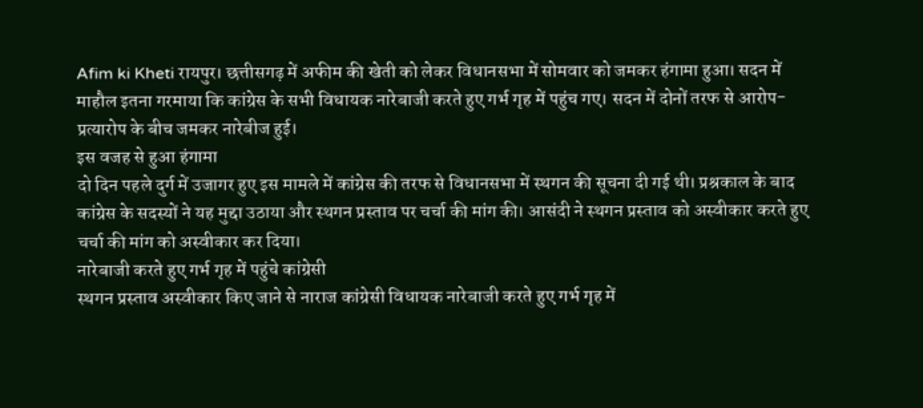Afim ki Kheti रायपुर। छत्तीसगढ़ में अफीम की खेती को लेकर विधानसभा में सोमवार को जमकर हंगामा हुआ। सदन में माहौल इतना गरमाया कि कांग्रेस के सभी विधायक नारेबाजी करते हुए गर्भ गृह में पहुंच गए। सदन में दोनों तरफ से आरोप- प्रत्यारोप के बीच जमकर नारेबीज हुई।
इस वजह से हुआ हंगामा
दो दिन पहले दुर्ग में उजागर हुए इस मामले में कांग्रेस की तरफ से विधानसभा में स्थगन की सूचना दी गई थी। प्रश्रकाल के बाद कांग्रेस के सदस्यों ने यह मुद्दा उठाया और स्थगन प्रस्ताव पर चर्चा की मांग की। आसंदी ने स्थगन प्रस्ताव को अस्वीकार करते हुए चर्चा की मांग को अस्वीकार कर दिया।
नारेबाजी करते हुए गर्भ गृह में पहुंचे कांग्रेसी
स्थगन प्रस्ताव अस्वीकार किए जाने से नाराज कांग्रेसी विधायक नारेबाजी करते हुए गर्भ गृह में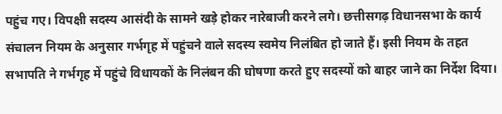पहुंच गए। विपक्षी सदस्य आसंदी के सामने खड़े होकर नारेबाजी करने लगे। छत्तीसगढ़ विधानसभा के कार्य संचालन नियम के अनुसार गर्भगृह में पहुंचने वाले सदस्य स्वमेय निलंबित हो जाते हैं। इसी नियम के तहत सभापति ने गर्भगृह में पहुंचे विधायकों के निलंबन की घोषणा करते हुए सदस्यों को बाहर जाने का निर्देश दिया।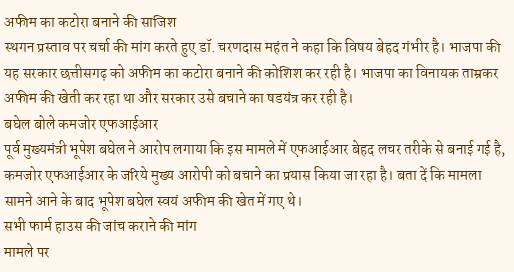अफीम का कटोरा बनाने की साजिश
स्थगन प्रस्ताव पर चर्चा की मांग करते हुए डॉ. चरणदास महंत ने कहा कि विषय बेहद गंभीर है। भाजपा की यह सरकार छत्तीसगढ़ को अफीम का कटोरा बनाने की कोशिश कर रही है। भाजपा का विनायक ताम्रकर अफीम की खेती कर रहा था और सरकार उसे बचाने का षडयंत्र कर रही है।
बघेल बोले कमजोर एफआईआर
पूर्व मुख्यमंत्री भूपेश बघेल ने आरोप लगाया कि इस मामले में एफआईआर बेहद लचर तरीके से बनाई गई है, कमजोर एफआईआर के जरिये मुख्य आरोपी को बचाने का प्रयास किया जा रहा है। बता दें कि मामला सामने आने के बाद भूपेश बघेल स्वयं अफीम की खेत में गए थे।
सभी फार्म हाउस की जांच कराने की मांग
मामले पर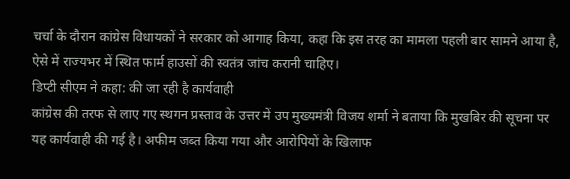चर्चा के दौरान कांग्रेस विधायकों ने सरकार को आगाह किया, कहा कि इस तरह का मामला पहली बार सामने आया है, ऐसे में राज्यभर में स्थित फार्म हाउसों की स्वतंत्र जांच करानी चाहिए।
डिप्टी सीएम ने कहा: की जा रही है कार्यवाही
कांग्रेस की तरफ से लाए गए स्थगन प्रस्ताव के उत्तर में उप मुख्यमंत्री विजय शर्मा ने बताया कि मुखबिर की सूचना पर यह कार्यवाही की गई है। अफीम जब्त किया गया और आरोपियों के खिलाफ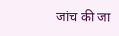जांच की जा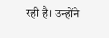रही है। उन्होंने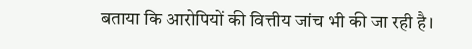बताया कि आरोपियों की वित्तीय जांच भी की जा रही है।